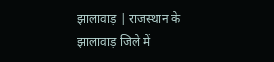झालावाड़ | राजस्थान के झालावाड़ जिले में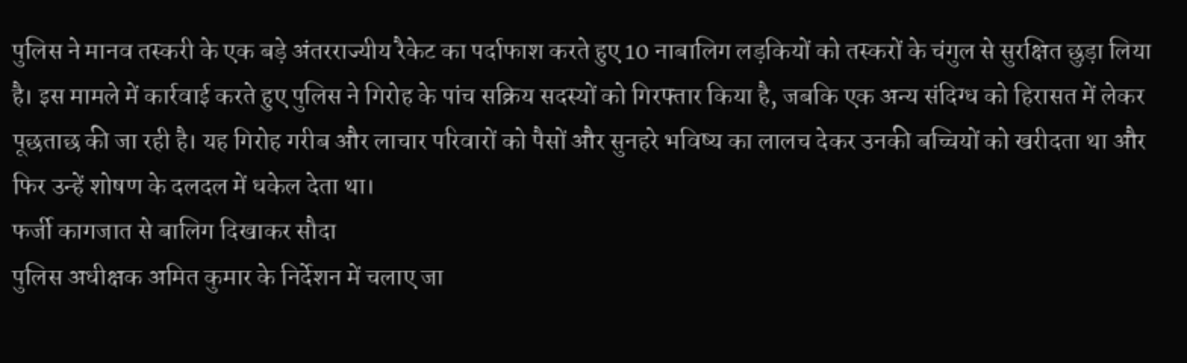पुलिस ने मानव तस्करी के एक बड़े अंतरराज्यीय रैकेट का पर्दाफाश करते हुए 10 नाबालिग लड़कियों को तस्करों के चंगुल से सुरक्षित छुड़ा लिया है। इस मामले में कार्रवाई करते हुए पुलिस ने गिरोह के पांच सक्रिय सदस्यों को गिरफ्तार किया है, जबकि एक अन्य संदिग्ध को हिरासत में लेकर पूछताछ की जा रही है। यह गिरोह गरीब और लाचार परिवारों को पैसों और सुनहरे भविष्य का लालच देकर उनकी बच्चियों को खरीदता था और फिर उन्हें शोषण के दलदल में धकेल देता था।
फर्जी कागजात से बालिग दिखाकर सौदा
पुलिस अधीक्षक अमित कुमार के निर्देशन में चलाए जा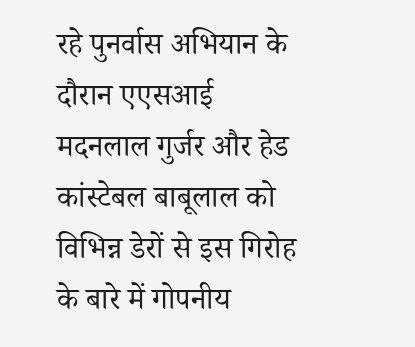रहे पुनर्वास अभियान के दौरान एएसआई मदनलाल गुर्जर और हेड कांस्टेबल बाबूलाल को विभिन्न डेरों से इस गिरोह के बारे में गोपनीय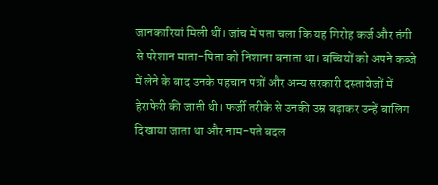जानकारियां मिली थीं। जांच में पता चला कि यह गिरोह कर्ज और तंगी से परेशान माता-पिता को निशाना बनाता था। बच्चियों को अपने कब्जे में लेने के बाद उनके पहचान पत्रों और अन्य सरकारी दस्तावेजों में हेराफेरी की जाती थी। फर्जी तरीके से उनकी उम्र बढ़ाकर उन्हें बालिग दिखाया जाता था और नाम-पते बदल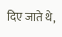दिए जाते थे,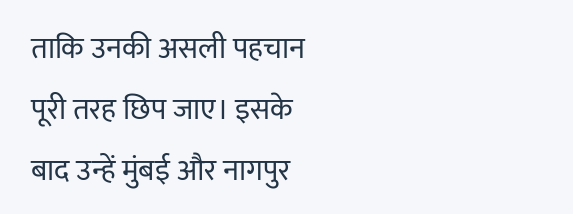ताकि उनकी असली पहचान पूरी तरह छिप जाए। इसके बाद उन्हें मुंबई और नागपुर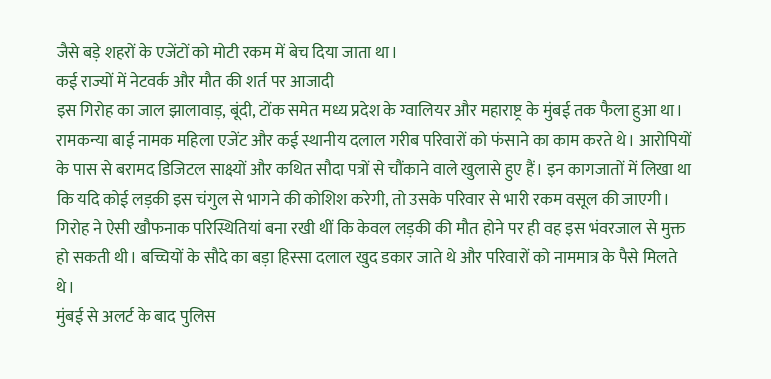जैसे बड़े शहरों के एजेंटों को मोटी रकम में बेच दिया जाता था।
कई राज्यों में नेटवर्क और मौत की शर्त पर आजादी
इस गिरोह का जाल झालावाड़, बूंदी, टोंक समेत मध्य प्रदेश के ग्वालियर और महाराष्ट्र के मुंबई तक फैला हुआ था। रामकन्या बाई नामक महिला एजेंट और कई स्थानीय दलाल गरीब परिवारों को फंसाने का काम करते थे। आरोपियों के पास से बरामद डिजिटल साक्ष्यों और कथित सौदा पत्रों से चौंकाने वाले खुलासे हुए हैं। इन कागजातों में लिखा था कि यदि कोई लड़की इस चंगुल से भागने की कोशिश करेगी, तो उसके परिवार से भारी रकम वसूल की जाएगी। गिरोह ने ऐसी खौफनाक परिस्थितियां बना रखी थीं कि केवल लड़की की मौत होने पर ही वह इस भंवरजाल से मुक्त हो सकती थी। बच्चियों के सौदे का बड़ा हिस्सा दलाल खुद डकार जाते थे और परिवारों को नाममात्र के पैसे मिलते थे।
मुंबई से अलर्ट के बाद पुलिस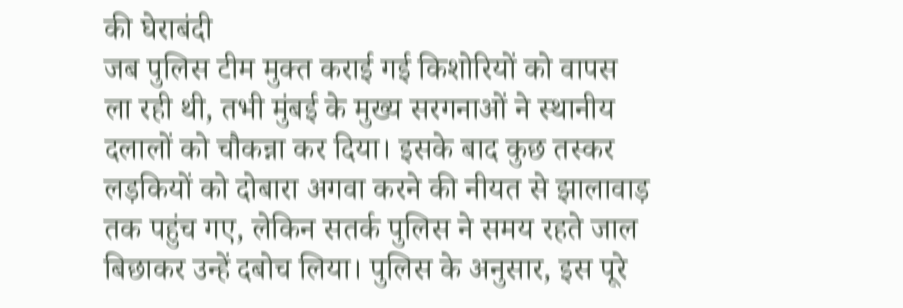की घेराबंदी
जब पुलिस टीम मुक्त कराई गई किशोरियों को वापस ला रही थी, तभी मुंबई के मुख्य सरगनाओं ने स्थानीय दलालों को चौकन्ना कर दिया। इसके बाद कुछ तस्कर लड़कियों को दोबारा अगवा करने की नीयत से झालावाड़ तक पहुंच गए, लेकिन सतर्क पुलिस ने समय रहते जाल बिछाकर उन्हें दबोच लिया। पुलिस के अनुसार, इस पूरे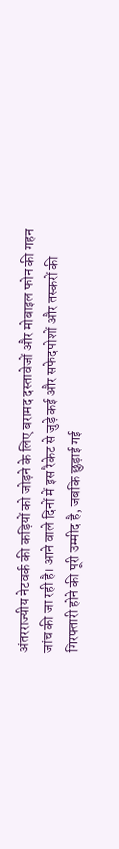अंतरराज्यीय नेटवर्क की कड़ियों को जोड़ने के लिए बरामद दस्तावेजों और मोबाइल फोन की गहन जांच की जा रही है। आने वाले दिनों में इस रैकेट से जुड़े कई और सफेदपोशों और तस्करों की गिरफ्तारी होने की पूरी उम्मीद है, जबकि छुड़ाई गई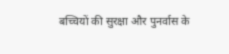बच्चियों की सुरक्षा और पुनर्वास के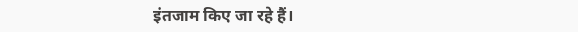इंतजाम किए जा रहे हैं।